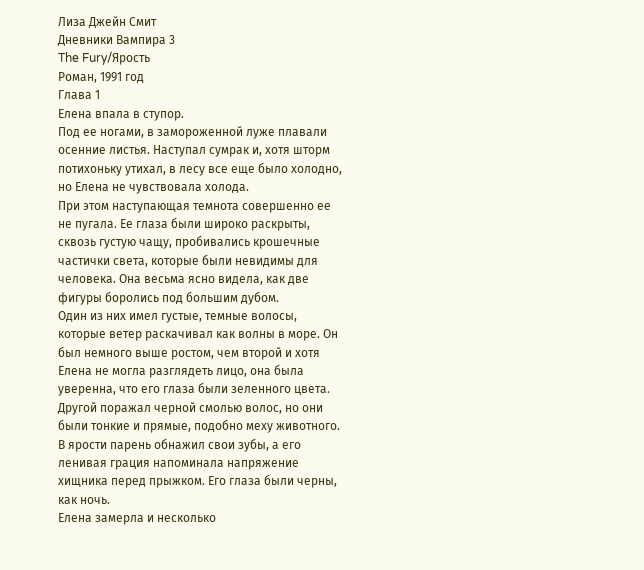Лиза Джейн Смит
Дневники Вампира 3
The Fury/Ярость
Роман, 1991 год
Глава 1
Елена впала в ступор.
Под ее ногами, в замороженной луже плавали осенние листья. Наступал сумрак и, хотя шторм потихоньку утихал, в лесу все еще было холодно, но Елена не чувствовала холода.
При этом наступающая темнота совершенно ее не пугала. Ее глаза были широко раскрыты, сквозь густую чащу, пробивались крошечные частички света, которые были невидимы для человека. Она весьма ясно видела, как две фигуры боролись под большим дубом.
Один из них имел густые, темные волосы, которые ветер раскачивал как волны в море. Он был немного выше ростом, чем второй и хотя Елена не могла разглядеть лицо, она была уверенна, что его глаза были зеленного цвета.
Другой поражал черной смолью волос, но они были тонкие и прямые, подобно меху животного. В ярости парень обнажил свои зубы, а его ленивая грация напоминала напряжение хищника перед прыжком. Его глаза были черны, как ночь.
Елена замерла и несколько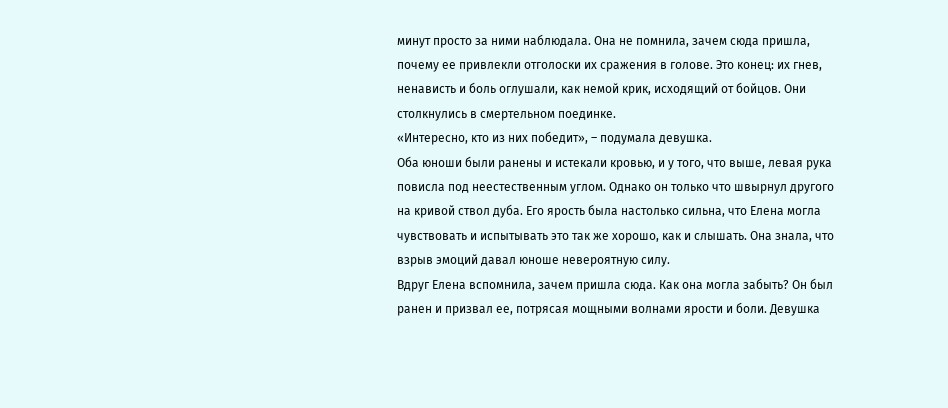минут просто за ними наблюдала. Она не помнила, зачем сюда пришла, почему ее привлекли отголоски их сражения в голове. Это конец: их гнев, ненависть и боль оглушали, как немой крик, исходящий от бойцов. Они столкнулись в смертельном поединке.
«Интересно, кто из них победит», – подумала девушка.
Оба юноши были ранены и истекали кровью, и у того, что выше, левая рука повисла под неестественным углом. Однако он только что швырнул другого на кривой ствол дуба. Его ярость была настолько сильна, что Елена могла чувствовать и испытывать это так же хорошо, как и слышать. Она знала, что взрыв эмоций давал юноше невероятную силу.
Вдруг Елена вспомнила, зачем пришла сюда. Как она могла забыть? Он был ранен и призвал ее, потрясая мощными волнами ярости и боли. Девушка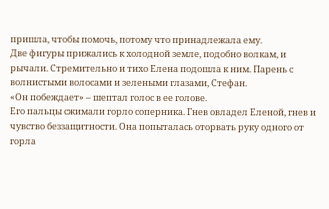пришла, чтобы помочь, потому что принадлежала ему.
Две фигуры прижались к холодной земле, подобно волкам, и рычали. Стремительно и тихо Елена подошла к ним. Парень с волнистыми волосами и зелеными глазами, Стефан.
«Он побеждает» – шептал голос в ее голове.
Его пальцы сжимали горло соперника. Гнев овладел Еленой, гнев и чувство беззащитности. Она попыталась оторвать руку одного от горла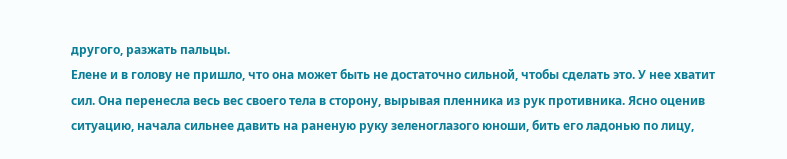другого, разжать пальцы.
Елене и в голову не пришло, что она может быть не достаточно сильной, чтобы сделать это. У нее хватит сил. Она перенесла весь вес своего тела в сторону, вырывая пленника из рук противника. Ясно оценив ситуацию, начала сильнее давить на раненую руку зеленоглазого юноши, бить его ладонью по лицу,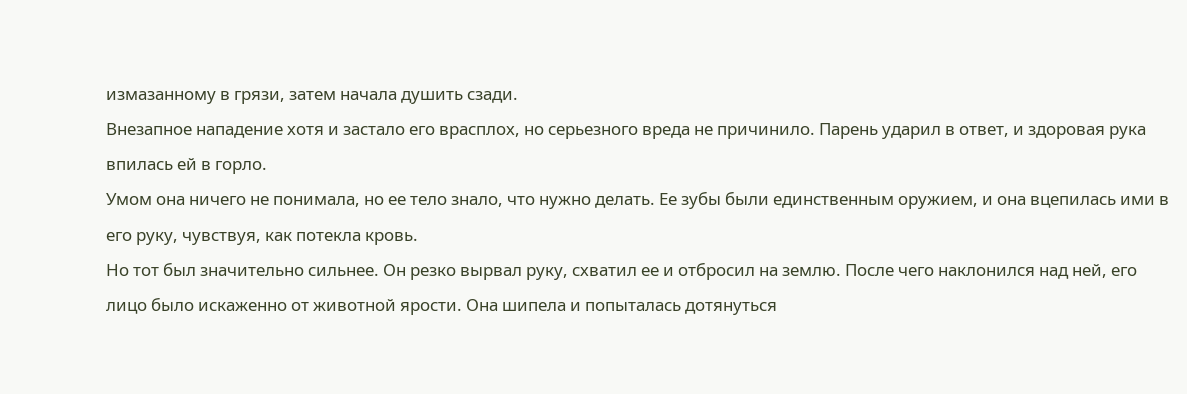измазанному в грязи, затем начала душить сзади.
Внезапное нападение хотя и застало его врасплох, но серьезного вреда не причинило. Парень ударил в ответ, и здоровая рука впилась ей в горло.
Умом она ничего не понимала, но ее тело знало, что нужно делать. Ее зубы были единственным оружием, и она вцепилась ими в его руку, чувствуя, как потекла кровь.
Но тот был значительно сильнее. Он резко вырвал руку, схватил ее и отбросил на землю. После чего наклонился над ней, его лицо было искаженно от животной ярости. Она шипела и попыталась дотянуться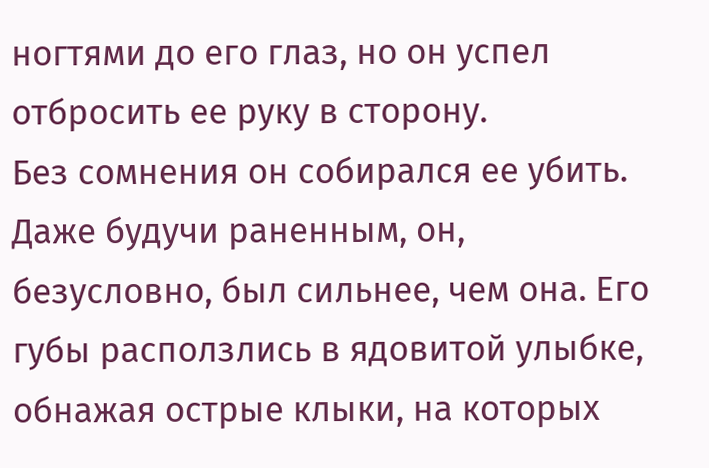ногтями до его глаз, но он успел отбросить ее руку в сторону.
Без сомнения он собирался ее убить. Даже будучи раненным, он, безусловно, был сильнее, чем она. Его губы расползлись в ядовитой улыбке, обнажая острые клыки, на которых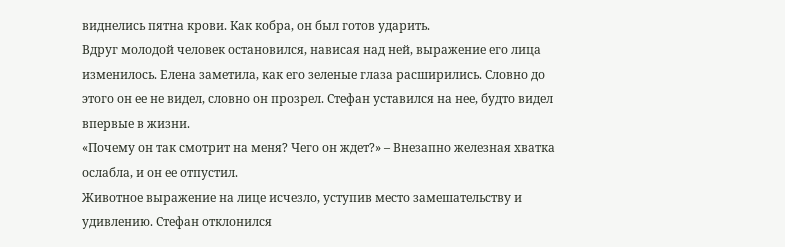виднелись пятна крови. Как кобра, он был готов ударить.
Вдруг молодой человек остановился, нависая над ней, выражение его лица изменилось. Елена заметила, как его зеленые глаза расширились. Словно до этого он ее не видел, словно он прозрел. Стефан уставился на нее, будто видел впервые в жизни.
«Почему он так смотрит на меня? Чего он ждет?» – Внезапно железная хватка ослабла, и он ее отпустил.
Животное выражение на лице исчезло, уступив место замешательству и удивлению. Стефан отклонился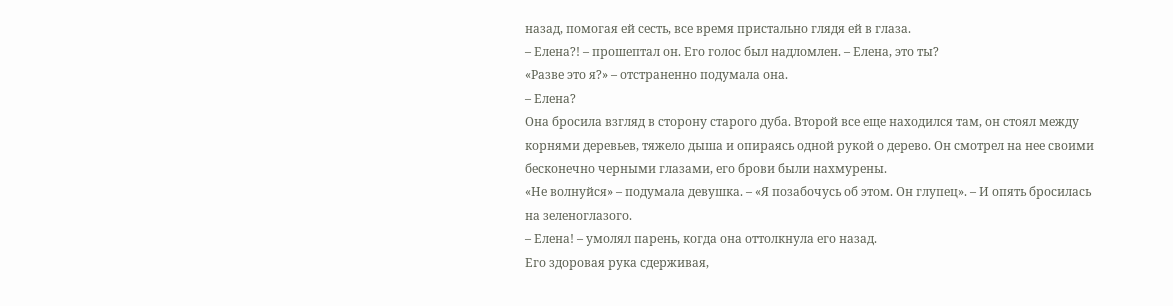назад, помогая ей сесть, все время пристально глядя ей в глаза.
– Елена?! – прошептал он. Его голос был надломлен. – Елена, это ты?
«Разве это я?» – отстраненно подумала она.
– Елена?
Она бросила взгляд в сторону старого дуба. Второй все еще находился там, он стоял между корнями деревьев, тяжело дыша и опираясь одной рукой о дерево. Он смотрел на нее своими бесконечно черными глазами, его брови были нахмурены.
«Не волнуйся» – подумала девушка. – «Я позабочусь об этом. Он глупец». – И опять бросилась на зеленоглазого.
– Елена! – умолял парень, когда она оттолкнула его назад.
Его здоровая рука сдерживая,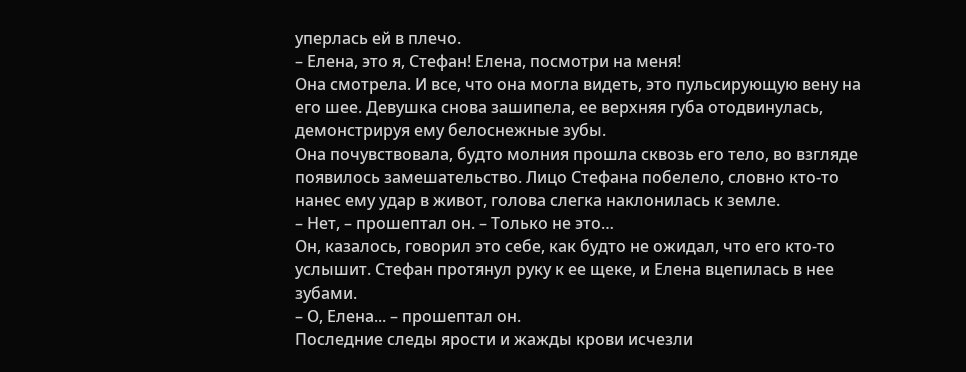уперлась ей в плечо.
– Елена, это я, Стефан! Елена, посмотри на меня!
Она смотрела. И все, что она могла видеть, это пульсирующую вену на его шее. Девушка снова зашипела, ее верхняя губа отодвинулась, демонстрируя ему белоснежные зубы.
Она почувствовала, будто молния прошла сквозь его тело, во взгляде появилось замешательство. Лицо Стефана побелело, словно кто-то нанес ему удар в живот, голова слегка наклонилась к земле.
– Нет, – прошептал он. – Только не это…
Он, казалось, говорил это себе, как будто не ожидал, что его кто-то услышит. Стефан протянул руку к ее щеке, и Елена вцепилась в нее зубами.
– О, Елена... – прошептал он.
Последние следы ярости и жажды крови исчезли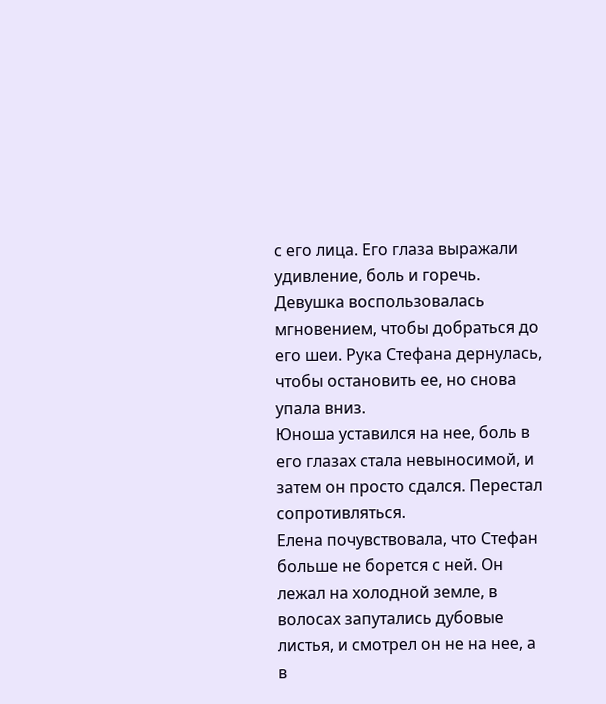с его лица. Его глаза выражали удивление, боль и горечь.
Девушка воспользовалась мгновением, чтобы добраться до его шеи. Рука Стефана дернулась, чтобы остановить ее, но снова упала вниз.
Юноша уставился на нее, боль в его глазах стала невыносимой, и затем он просто сдался. Перестал сопротивляться.
Елена почувствовала, что Стефан больше не борется с ней. Он лежал на холодной земле, в волосах запутались дубовые листья, и смотрел он не на нее, а в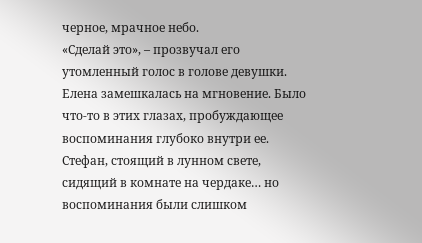черное, мрачное небо.
«Сделай это», – прозвучал его утомленный голос в голове девушки.
Елена замешкалась на мгновение. Было что-то в этих глазах, пробуждающее воспоминания глубоко внутри ее. Стефан, стоящий в лунном свете, сидящий в комнате на чердаке… но воспоминания были слишком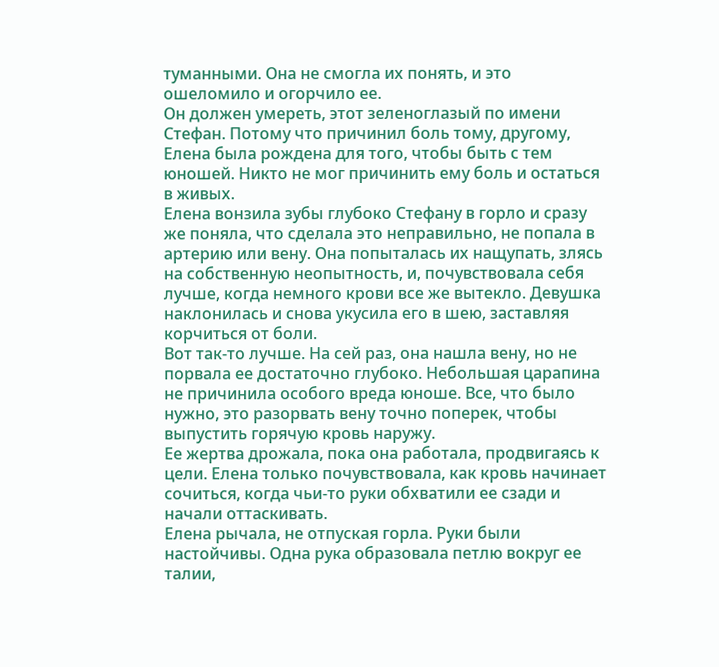туманными. Она не смогла их понять, и это ошеломило и огорчило ее.
Он должен умереть, этот зеленоглазый по имени Стефан. Потому что причинил боль тому, другому, Елена была рождена для того, чтобы быть с тем юношей. Никто не мог причинить ему боль и остаться в живых.
Елена вонзила зубы глубоко Стефану в горло и сразу же поняла, что сделала это неправильно, не попала в артерию или вену. Она попыталась их нащупать, злясь на собственную неопытность, и, почувствовала себя лучше, когда немного крови все же вытекло. Девушка наклонилась и снова укусила его в шею, заставляя корчиться от боли.
Вот так-то лучше. На сей раз, она нашла вену, но не порвала ее достаточно глубоко. Небольшая царапина не причинила особого вреда юноше. Все, что было нужно, это разорвать вену точно поперек, чтобы выпустить горячую кровь наружу.
Ее жертва дрожала, пока она работала, продвигаясь к цели. Елена только почувствовала, как кровь начинает сочиться, когда чьи-то руки обхватили ее сзади и начали оттаскивать.
Елена рычала, не отпуская горла. Руки были настойчивы. Одна рука образовала петлю вокруг ее талии,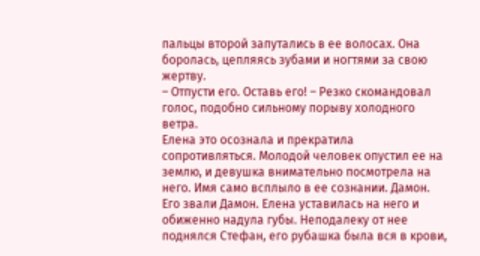пальцы второй запутались в ее волосах. Она боролась, цепляясь зубами и ногтями за свою жертву.
– Отпусти его. Оставь его! – Резко скомандовал голос, подобно сильному порыву холодного ветра.
Елена это осознала и прекратила сопротивляться. Молодой человек опустил ее на землю, и девушка внимательно посмотрела на него. Имя само всплыло в ее сознании. Дамон. Его звали Дамон. Елена уставилась на него и обиженно надула губы. Неподалеку от нее поднялся Стефан, его рубашка была вся в крови,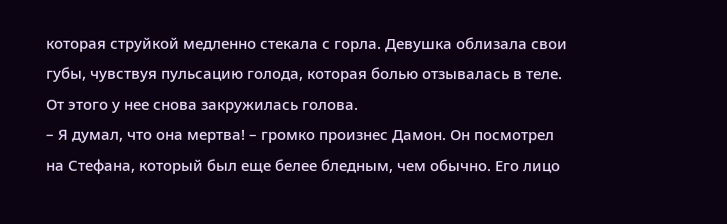которая струйкой медленно стекала с горла. Девушка облизала свои губы, чувствуя пульсацию голода, которая болью отзывалась в теле. От этого у нее снова закружилась голова.
– Я думал, что она мертва! – громко произнес Дамон. Он посмотрел на Стефана, который был еще белее бледным, чем обычно. Его лицо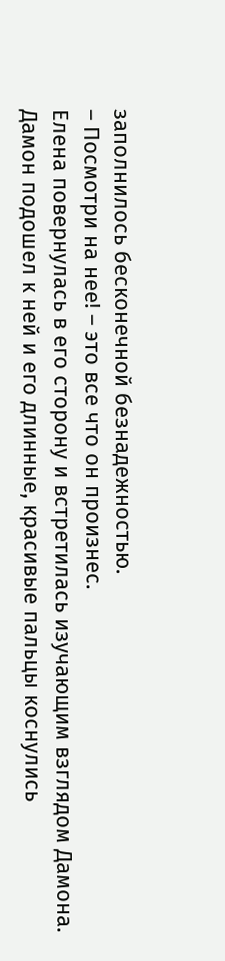заполнилось бесконечной безнадежностью.
– Посмотри на нее! – это все что он произнес.
Елена повернулась в его сторону и встретилась изучающим взглядом Дамона. Дамон подошел к ней и его длинные, красивые пальцы коснулись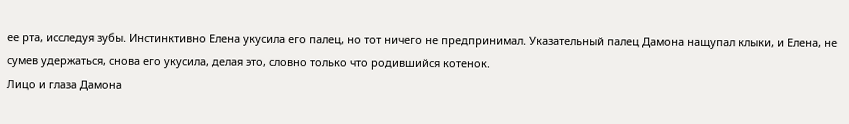ее рта, исследуя зубы. Инстинктивно Елена укусила его палец, но тот ничего не предпринимал. Указательный палец Дамона нащупал клыки, и Елена, не сумев удержаться, снова его укусила, делая это, словно только что родившийся котенок.
Лицо и глаза Дамона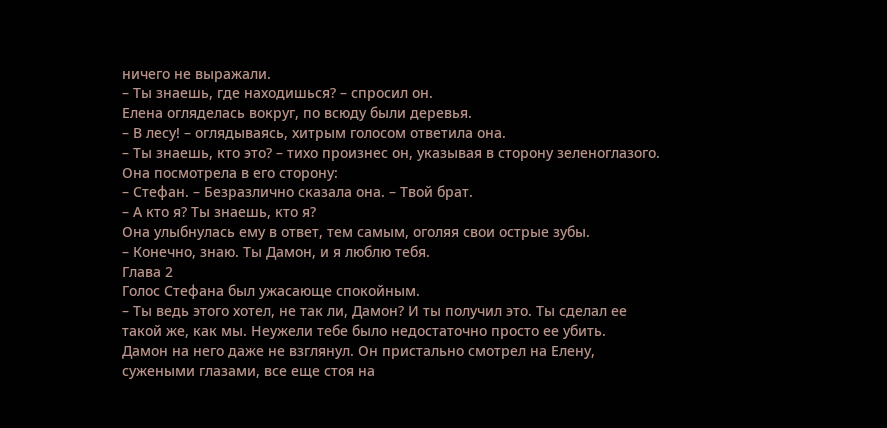ничего не выражали.
– Ты знаешь, где находишься? – спросил он.
Елена огляделась вокруг, по всюду были деревья.
– В лесу! – оглядываясь, хитрым голосом ответила она.
– Ты знаешь, кто это? – тихо произнес он, указывая в сторону зеленоглазого.
Она посмотрела в его сторону:
– Стефан. – Безразлично сказала она. – Твой брат.
– А кто я? Ты знаешь, кто я?
Она улыбнулась ему в ответ, тем самым, оголяя свои острые зубы.
– Конечно, знаю. Ты Дамон, и я люблю тебя.
Глава 2
Голос Стефана был ужасающе спокойным.
– Ты ведь этого хотел, не так ли, Дамон? И ты получил это. Ты сделал ее такой же, как мы. Неужели тебе было недостаточно просто ее убить.
Дамон на него даже не взглянул. Он пристально смотрел на Елену, сужеными глазами, все еще стоя на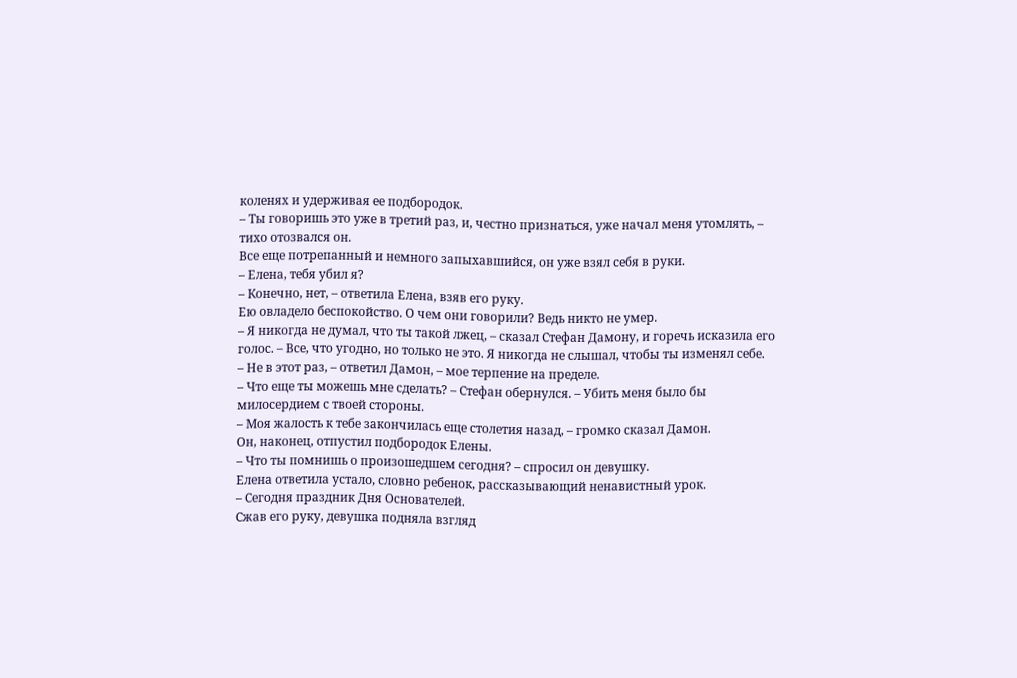коленях и удерживая ее подбородок.
– Ты говоришь это уже в третий раз, и, честно признаться, уже начал меня утомлять, – тихо отозвался он.
Все еще потрепанный и немного запыхавшийся, он уже взял себя в руки.
– Елена, тебя убил я?
– Конечно, нет, – ответила Елена, взяв его руку.
Ею овладело беспокойство. О чем они говорили? Ведь никто не умер.
– Я никогда не думал, что ты такой лжец, – сказал Стефан Дамону, и горечь исказила его голос. – Все, что угодно, но только не это. Я никогда не слышал, чтобы ты изменял себе.
– Не в этот раз, – ответил Дамон, – мое терпение на пределе.
– Что еще ты можешь мне сделать? – Стефан обернулся. – Убить меня было бы милосердием с твоей стороны.
– Моя жалость к тебе закончилась еще столетия назад, – громко сказал Дамон.
Он, наконец, отпустил подбородок Елены.
– Что ты помнишь о произошедшем сегодня? – спросил он девушку.
Елена ответила устало, словно ребенок, рассказывающий ненавистный урок.
– Сегодня праздник Дня Основателей.
Сжав его руку, девушка подняла взгляд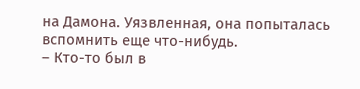на Дамона. Уязвленная, она попыталась вспомнить еще что-нибудь.
– Кто-то был в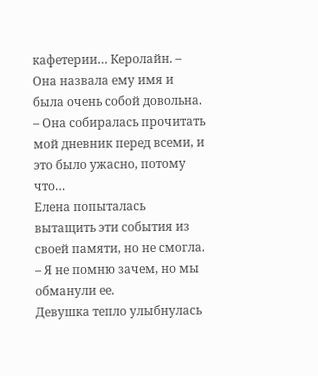кафетерии… Керолайн. – Она назвала ему имя и была очень собой довольна. – Она собиралась прочитать мой дневник перед всеми, и это было ужасно, потому что…
Елена попыталась вытащить эти события из своей памяти, но не смогла.
– Я не помню зачем, но мы обманули ее.
Девушка тепло улыбнулась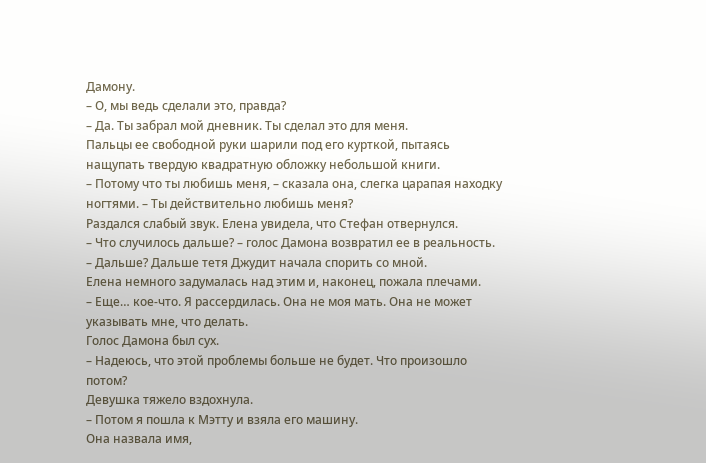Дамону.
– О, мы ведь сделали это, правда?
– Да. Ты забрал мой дневник. Ты сделал это для меня.
Пальцы ее свободной руки шарили под его курткой, пытаясь нащупать твердую квадратную обложку небольшой книги.
– Потому что ты любишь меня, – сказала она, слегка царапая находку ногтями. – Ты действительно любишь меня?
Раздался слабый звук. Елена увидела, что Стефан отвернулся.
– Что случилось дальше? – голос Дамона возвратил ее в реальность.
– Дальше? Дальше тетя Джудит начала спорить со мной.
Елена немного задумалась над этим и, наконец, пожала плечами.
– Еще… кое-что. Я рассердилась. Она не моя мать. Она не может указывать мне, что делать.
Голос Дамона был сух.
– Надеюсь, что этой проблемы больше не будет. Что произошло потом?
Девушка тяжело вздохнула.
– Потом я пошла к Мэтту и взяла его машину.
Она назвала имя,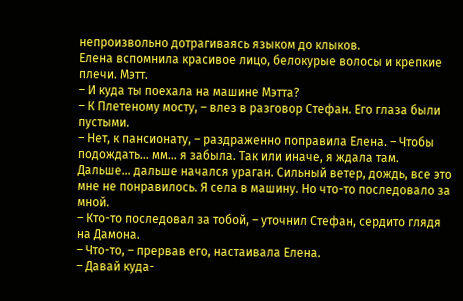непроизвольно дотрагиваясь языком до клыков.
Елена вспомнила красивое лицо, белокурые волосы и крепкие плечи. Мэтт.
– И куда ты поехала на машине Мэтта?
– К Плетеному мосту, – влез в разговор Стефан. Его глаза были пустыми.
– Нет, к пансионату, – раздраженно поправила Елена. – Чтобы подождать… мм… я забыла. Так или иначе, я ждала там. Дальше… дальше начался ураган. Сильный ветер, дождь, все это мне не понравилось. Я села в машину. Но что-то последовало за мной.
– Кто-то последовал за тобой, – уточнил Стефан, сердито глядя на Дамона.
– Что-то, – прервав его, настаивала Елена.
– Давай куда-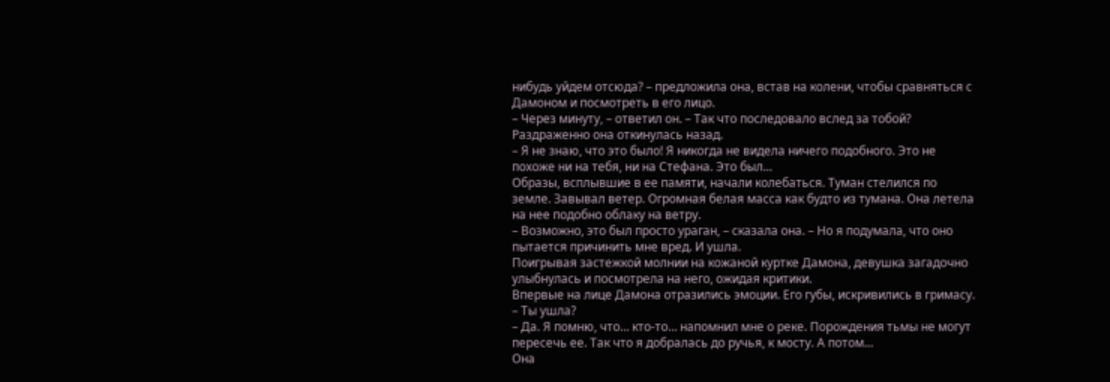нибудь уйдем отсюда? – предложила она, встав на колени, чтобы сравняться с Дамоном и посмотреть в его лицо.
– Через минуту, – ответил он. – Так что последовало вслед за тобой?
Раздраженно она откинулась назад.
– Я не знаю, что это было! Я никогда не видела ничего подобного. Это не похоже ни на тебя, ни на Стефана. Это был…
Образы, всплывшие в ее памяти, начали колебаться. Туман стелился по земле. Завывал ветер. Огромная белая масса как будто из тумана. Она летела на нее подобно облаку на ветру.
– Возможно, это был просто ураган, – сказала она. – Но я подумала, что оно пытается причинить мне вред. И ушла.
Поигрывая застежкой молнии на кожаной куртке Дамона, девушка загадочно улыбнулась и посмотрела на него, ожидая критики.
Впервые на лице Дамона отразились эмоции. Его губы, искривились в гримасу.
– Ты ушла?
– Да. Я помню, что… кто-то… напомнил мне о реке. Порождения тьмы не могут пересечь ее. Так что я добралась до ручья, к мосту. А потом…
Она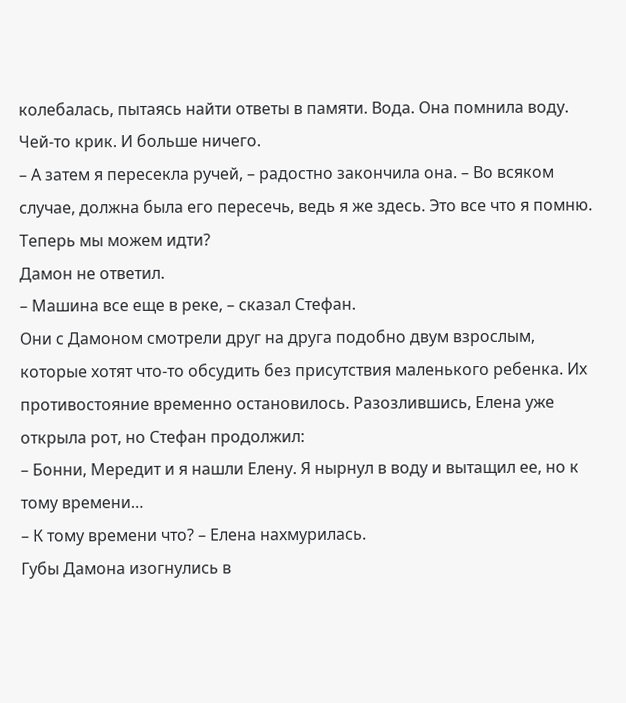колебалась, пытаясь найти ответы в памяти. Вода. Она помнила воду. Чей-то крик. И больше ничего.
– А затем я пересекла ручей, – радостно закончила она. – Во всяком случае, должна была его пересечь, ведь я же здесь. Это все что я помню. Теперь мы можем идти?
Дамон не ответил.
– Машина все еще в реке, – сказал Стефан.
Они с Дамоном смотрели друг на друга подобно двум взрослым, которые хотят что-то обсудить без присутствия маленького ребенка. Их противостояние временно остановилось. Разозлившись, Елена уже открыла рот, но Стефан продолжил:
– Бонни, Мередит и я нашли Елену. Я нырнул в воду и вытащил ее, но к тому времени…
– К тому времени что? – Елена нахмурилась.
Губы Дамона изогнулись в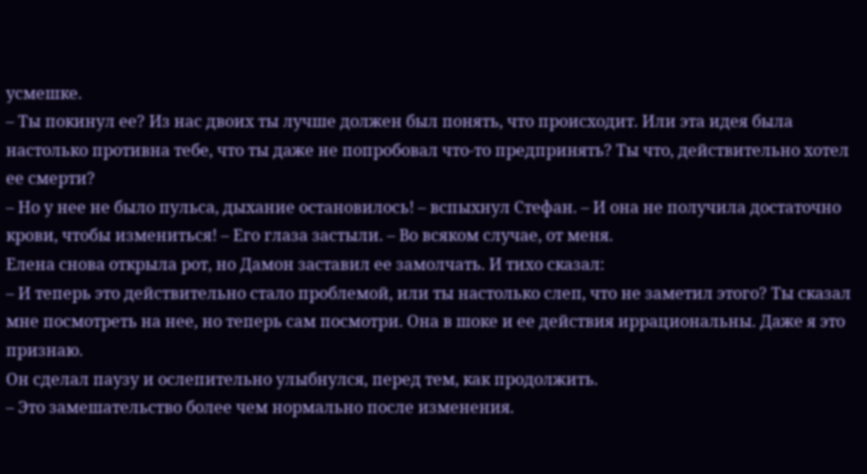усмешке.
– Ты покинул ее? Из нас двоих ты лучше должен был понять, что происходит. Или эта идея была настолько противна тебе, что ты даже не попробовал что-то предпринять? Ты что, действительно хотел ее смерти?
– Но у нее не было пульса, дыхание остановилось! – вспыхнул Стефан. – И она не получила достаточно крови, чтобы измениться! – Его глаза застыли. – Во всяком случае, от меня.
Елена снова открыла рот, но Дамон заставил ее замолчать. И тихо сказал:
– И теперь это действительно стало проблемой, или ты настолько слеп, что не заметил этого? Ты сказал мне посмотреть на нее, но теперь сам посмотри. Она в шоке и ее действия иррациональны. Даже я это признаю.
Он сделал паузу и ослепительно улыбнулся, перед тем, как продолжить.
– Это замешательство более чем нормально после изменения.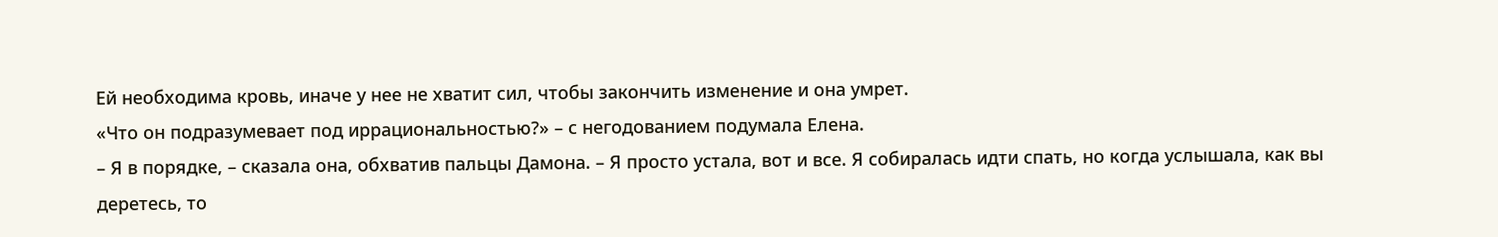Ей необходима кровь, иначе у нее не хватит сил, чтобы закончить изменение и она умрет.
«Что он подразумевает под иррациональностью?» – с негодованием подумала Елена.
– Я в порядке, – сказала она, обхватив пальцы Дамона. – Я просто устала, вот и все. Я собиралась идти спать, но когда услышала, как вы деретесь, то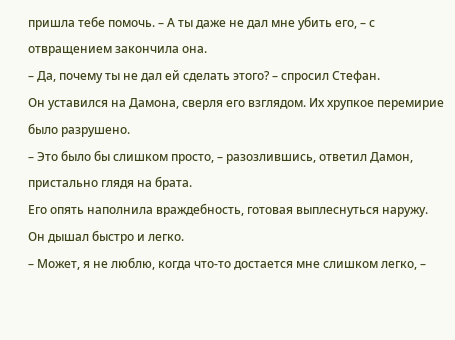пришла тебе помочь. – А ты даже не дал мне убить его, – с отвращением закончила она.
– Да, почему ты не дал ей сделать этого? – спросил Стефан.
Он уставился на Дамона, сверля его взглядом. Их хрупкое перемирие было разрушено.
– Это было бы слишком просто, – разозлившись, ответил Дамон, пристально глядя на брата.
Его опять наполнила враждебность, готовая выплеснуться наружу. Он дышал быстро и легко.
– Может, я не люблю, когда что-то достается мне слишком легко, –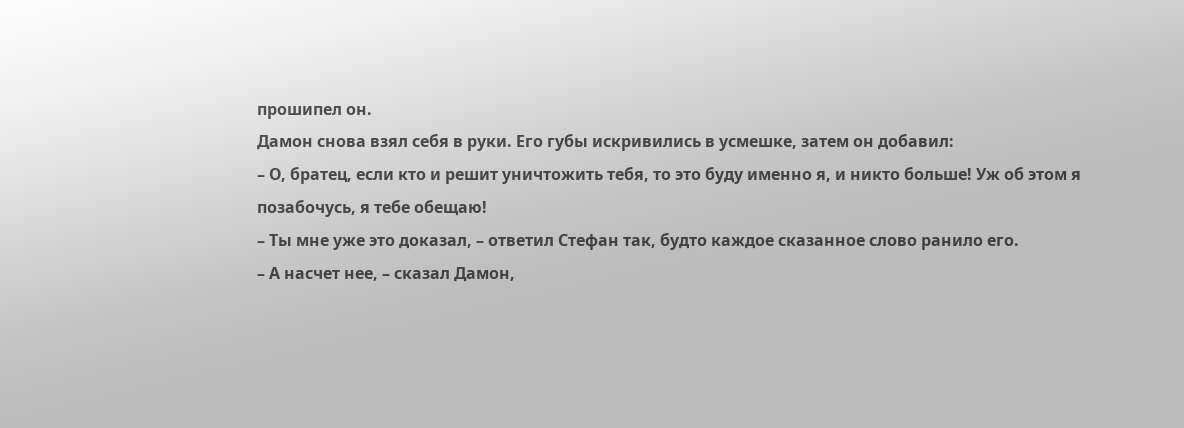прошипел он.
Дамон снова взял себя в руки. Его губы искривились в усмешке, затем он добавил:
– О, братец, если кто и решит уничтожить тебя, то это буду именно я, и никто больше! Уж об этом я позабочусь, я тебе обещаю!
– Ты мне уже это доказал, – ответил Стефан так, будто каждое сказанное слово ранило его.
– А насчет нее, – сказал Дамон,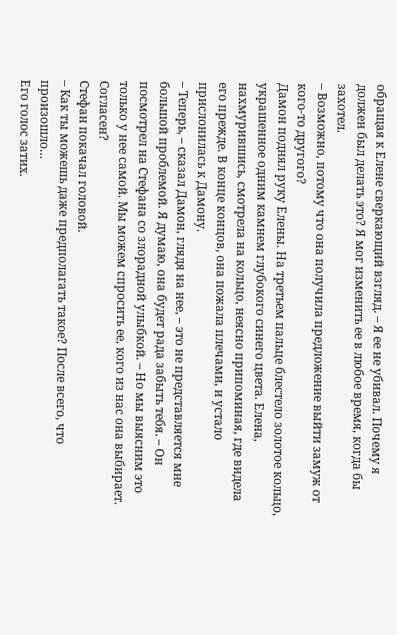обращая к Елене сверкающий взгляд. – Я ее не убивал. Почему я должен был делать это? Я мог изменить ее в любое время, когда бы захотел.
– Возможно, потому что она получила предложение выйти замуж от кого-то другого?
Дамон поднял руку Елены. На третьем пальце блестело золотое кольцо, украшенное одним камнем глубокого синего цвета. Елена, нахмурившись, смотрела на кольцо, неясно припоминая, где видела его прежде. В конце концов, она пожала плечами, и устало прислонилась к Дамону.
– Теперь, – сказал Дамон, глядя на нее, – это не представляется мне большой проблемой. Я думаю, она будет рада забыть тебя. – Он посмотрел на Стефана со злорадной улыбкой. – Но мы выясним это только у нее самой. Мы можем спросить ее, кого из нас она выбирает. Согласен?
Стефан покачал головой.
– Как ты можешь даже предполагать такое? После всего, что произошло…
Его голос затих.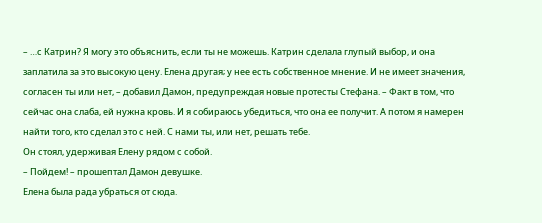– …с Катрин? Я могу это объяснить, если ты не можешь. Катрин сделала глупый выбор, и она заплатила за это высокую цену. Елена другая; у нее есть собственное мнение. И не имеет значения, согласен ты или нет, – добавил Дамон, предупреждая новые протесты Стефана. – Факт в том, что сейчас она слаба, ей нужна кровь. И я собираюсь убедиться, что она ее получит. А потом я намерен найти того, кто сделал это с ней. С нами ты, или нет, решать тебе.
Он стоял, удерживая Елену рядом с собой.
– Пойдем! – прошептал Дамон девушке.
Елена была рада убраться от сюда.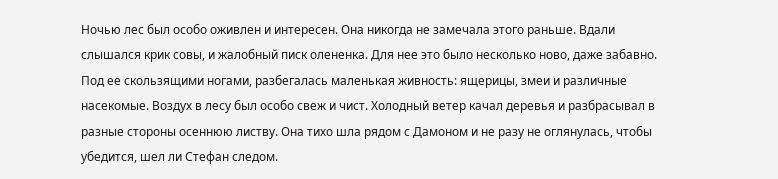Ночью лес был особо оживлен и интересен. Она никогда не замечала этого раньше. Вдали слышался крик совы, и жалобный писк олененка. Для нее это было несколько ново, даже забавно. Под ее скользящими ногами, разбегалась маленькая живность: ящерицы, змеи и различные насекомые. Воздух в лесу был особо свеж и чист. Холодный ветер качал деревья и разбрасывал в разные стороны осеннюю листву. Она тихо шла рядом с Дамоном и не разу не оглянулась, чтобы убедится, шел ли Стефан следом.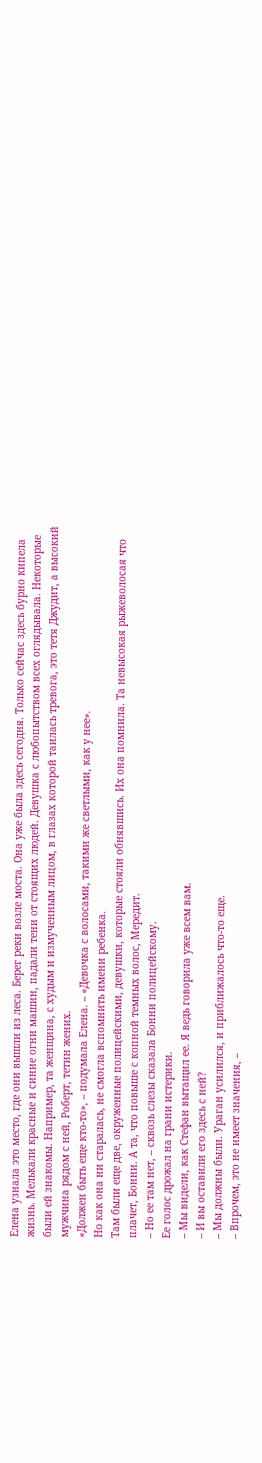Елена узнала это место, где они вышли из леса. Берег реки возле моста. Она уже была здесь сегодня. Только сейчас здесь бурно кипела жизнь. Мелькали красные и синие огни машин, падали тени от стоящих людей. Девушка с любопытством всех оглядывала. Некоторые были ей знакомы. Например, та женщина, с худым и измученным лицом, в глазах которой таилась тревога, это тетя Джудит, а высокий мужчина рядом с ней, Роберт, тетин жених.
«Должен быть еще кто-то», – подумала Елена. – «Девочка с волосами, такими же светлыми, как у нее».
Но как она ни старалась, не смогла вспомнить имени ребенка.
Там были еще две, окруженные полицейскими, девушки, которые стояли обнявшись. Их она помнила. Та невысокая рыжеволосая что плачет, Бонни. А та, что повыше с копной темных волос, Мередит.
– Но ее там нет, – сквозь слезы сказала Бонни полицейскому.
Ее голос дрожал на грани истерики.
– Мы видели, как Стефан вытащил ее. Я ведь говорила уже всем вам.
– И вы оставили его здесь с ней?
– Мы должны были. Ураган усилился, и приближалось что-то еще.
– Впрочем, это не имеет значения, –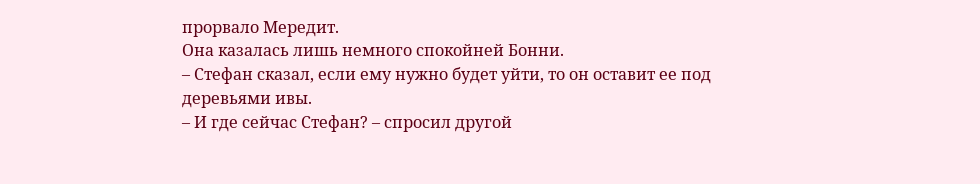прорвало Мередит.
Она казалась лишь немного спокойней Бонни.
– Стефан сказал, если ему нужно будет уйти, то он оставит ее под деревьями ивы.
– И где сейчас Стефан? – спросил другой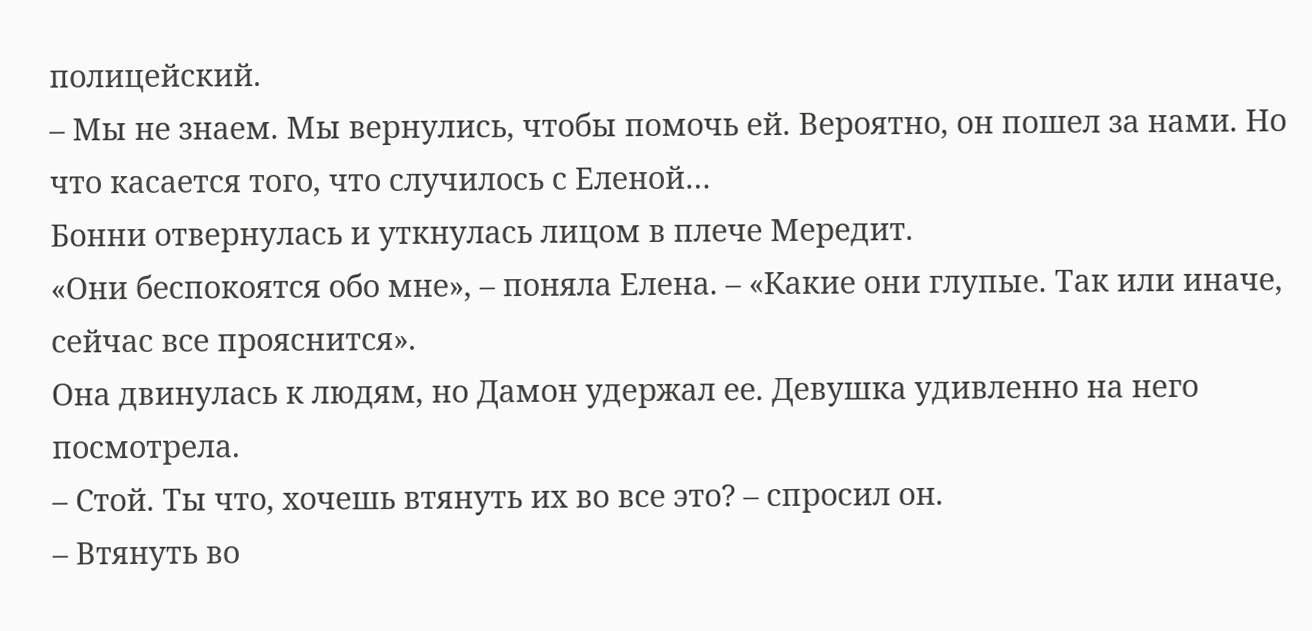полицейский.
– Мы не знаем. Мы вернулись, чтобы помочь ей. Вероятно, он пошел за нами. Но что касается того, что случилось с Еленой…
Бонни отвернулась и уткнулась лицом в плече Мередит.
«Они беспокоятся обо мне», – поняла Елена. – «Какие они глупые. Так или иначе, сейчас все прояснится».
Она двинулась к людям, но Дамон удержал ее. Девушка удивленно на него посмотрела.
– Стой. Ты что, хочешь втянуть их во все это? – спросил он.
– Втянуть во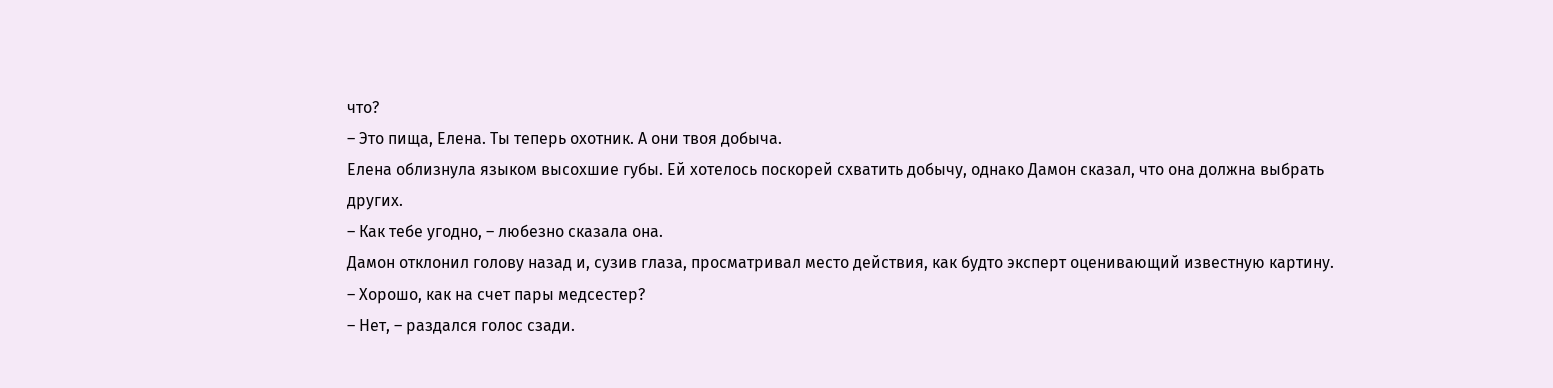что?
– Это пища, Елена. Ты теперь охотник. А они твоя добыча.
Елена облизнула языком высохшие губы. Ей хотелось поскорей схватить добычу, однако Дамон сказал, что она должна выбрать других.
– Как тебе угодно, – любезно сказала она.
Дамон отклонил голову назад и, сузив глаза, просматривал место действия, как будто эксперт оценивающий известную картину.
– Хорошо, как на счет пары медсестер?
– Нет, – раздался голос сзади.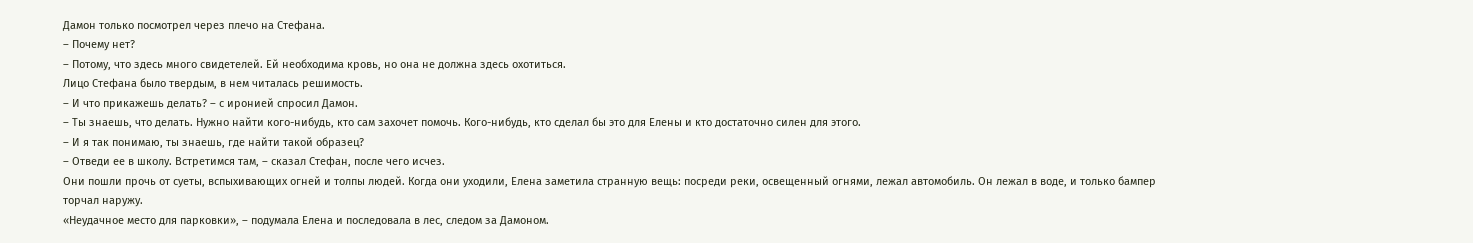Дамон только посмотрел через плечо на Стефана.
– Почему нет?
– Потому, что здесь много свидетелей. Ей необходима кровь, но она не должна здесь охотиться.
Лицо Стефана было твердым, в нем читалась решимость.
– И что прикажешь делать? – с иронией спросил Дамон.
– Ты знаешь, что делать. Нужно найти кого-нибудь, кто сам захочет помочь. Кого-нибудь, кто сделал бы это для Елены и кто достаточно силен для этого.
– И я так понимаю, ты знаешь, где найти такой образец?
– Отведи ее в школу. Встретимся там, – сказал Стефан, после чего исчез.
Они пошли прочь от суеты, вспыхивающих огней и толпы людей. Когда они уходили, Елена заметила странную вещь: посреди реки, освещенный огнями, лежал автомобиль. Он лежал в воде, и только бампер торчал наружу.
«Неудачное место для парковки», – подумала Елена и последовала в лес, следом за Дамоном.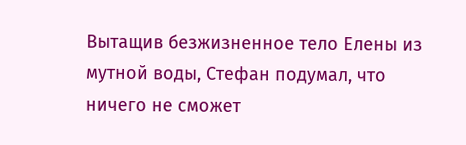Вытащив безжизненное тело Елены из мутной воды, Стефан подумал, что ничего не сможет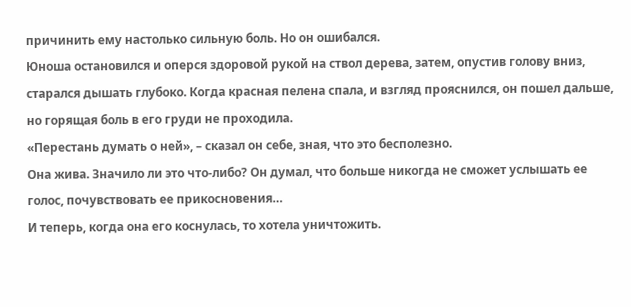причинить ему настолько сильную боль. Но он ошибался.
Юноша остановился и оперся здоровой рукой на ствол дерева, затем, опустив голову вниз, старался дышать глубоко. Когда красная пелена спала, и взгляд прояснился, он пошел дальше, но горящая боль в его груди не проходила.
«Перестань думать о ней», – сказал он себе, зная, что это бесполезно.
Она жива. Значило ли это что-либо? Он думал, что больше никогда не сможет услышать ее голос, почувствовать ее прикосновения…
И теперь, когда она его коснулась, то хотела уничтожить.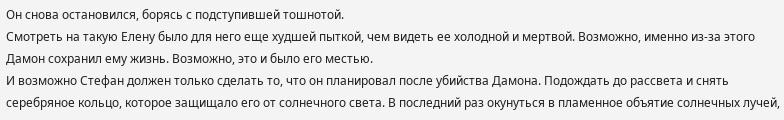Он снова остановился, борясь с подступившей тошнотой.
Смотреть на такую Елену было для него еще худшей пыткой, чем видеть ее холодной и мертвой. Возможно, именно из-за этого Дамон сохранил ему жизнь. Возможно, это и было его местью.
И возможно Стефан должен только сделать то, что он планировал после убийства Дамона. Подождать до рассвета и снять серебряное кольцо, которое защищало его от солнечного света. В последний раз окунуться в пламенное объятие солнечных лучей,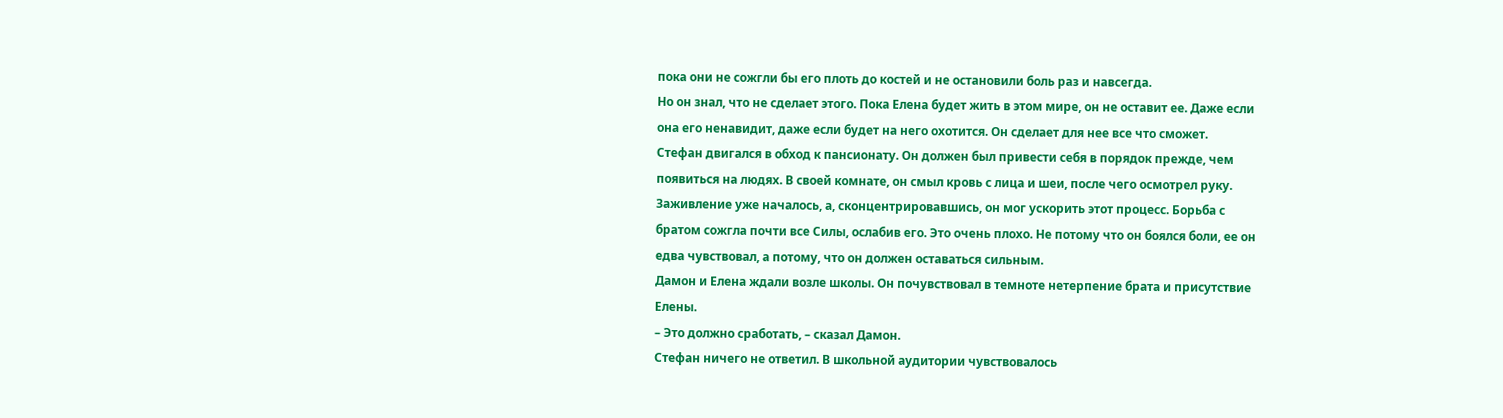пока они не сожгли бы его плоть до костей и не остановили боль раз и навсегда.
Но он знал, что не сделает этого. Пока Елена будет жить в этом мире, он не оставит ее. Даже если она его ненавидит, даже если будет на него охотится. Он сделает для нее все что сможет.
Стефан двигался в обход к пансионату. Он должен был привести себя в порядок прежде, чем появиться на людях. В своей комнате, он смыл кровь с лица и шеи, после чего осмотрел руку. Заживление уже началось, а, сконцентрировавшись, он мог ускорить этот процесс. Борьба с братом сожгла почти все Силы, ослабив его. Это очень плохо. Не потому что он боялся боли, ее он едва чувствовал, а потому, что он должен оставаться сильным.
Дамон и Елена ждали возле школы. Он почувствовал в темноте нетерпение брата и присутствие Елены.
– Это должно сработать, – сказал Дамон.
Стефан ничего не ответил. В школьной аудитории чувствовалось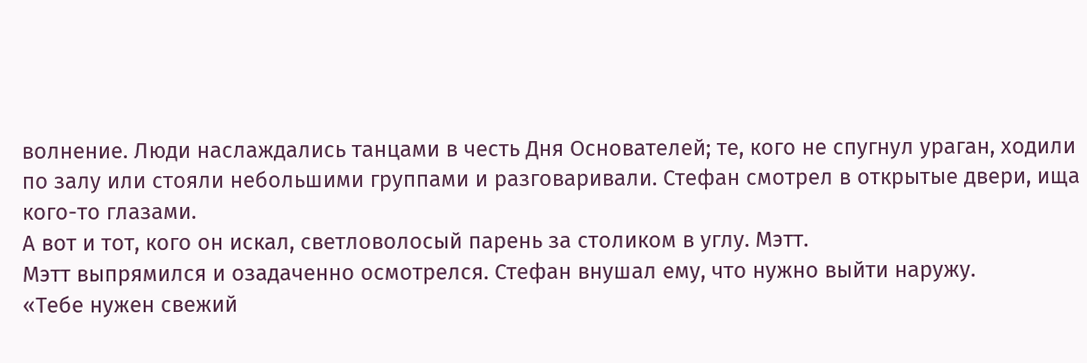волнение. Люди наслаждались танцами в честь Дня Основателей; те, кого не спугнул ураган, ходили по залу или стояли небольшими группами и разговаривали. Стефан смотрел в открытые двери, ища кого-то глазами.
А вот и тот, кого он искал, светловолосый парень за столиком в углу. Мэтт.
Мэтт выпрямился и озадаченно осмотрелся. Стефан внушал ему, что нужно выйти наружу.
«Тебе нужен свежий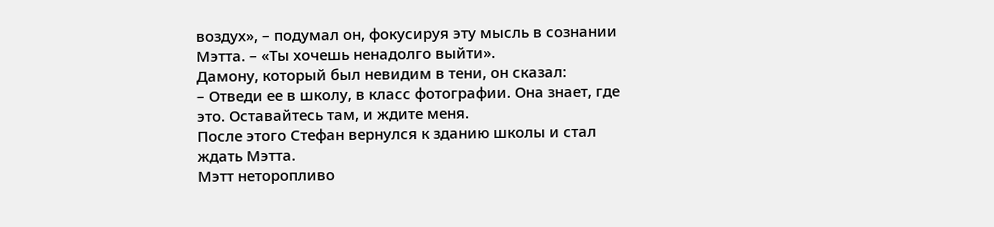воздух», – подумал он, фокусируя эту мысль в сознании Мэтта. – «Ты хочешь ненадолго выйти».
Дамону, который был невидим в тени, он сказал:
– Отведи ее в школу, в класс фотографии. Она знает, где это. Оставайтесь там, и ждите меня.
После этого Стефан вернулся к зданию школы и стал ждать Мэтта.
Мэтт неторопливо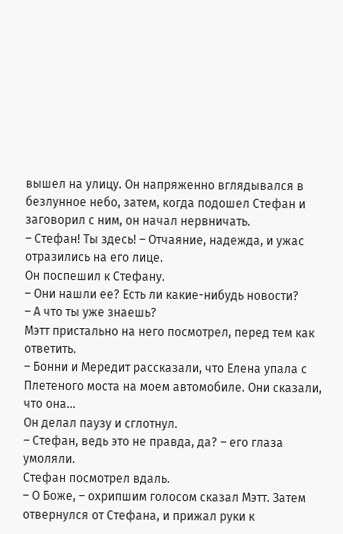вышел на улицу. Он напряженно вглядывался в безлунное небо, затем, когда подошел Стефан и заговорил с ним, он начал нервничать.
– Стефан! Ты здесь! – Отчаяние, надежда, и ужас отразились на его лице.
Он поспешил к Стефану.
– Они нашли ее? Есть ли какие-нибудь новости?
– А что ты уже знаешь?
Мэтт пристально на него посмотрел, перед тем как ответить.
– Бонни и Мередит рассказали, что Елена упала с Плетеного моста на моем автомобиле. Они сказали, что она…
Он делал паузу и сглотнул.
– Стефан, ведь это не правда, да? – его глаза умоляли.
Стефан посмотрел вдаль.
– О Боже, – охрипшим голосом сказал Мэтт. Затем отвернулся от Стефана, и прижал руки к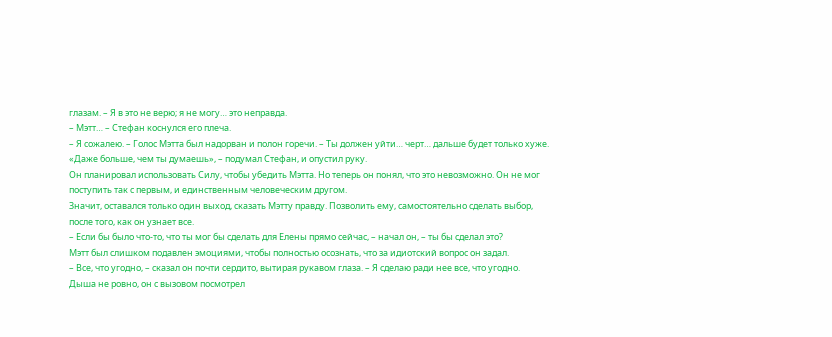глазам. – Я в это не верю; я не могу… это неправда.
– Мэтт… – Стефан коснулся его плеча.
– Я сожалею. – Голос Мэтта был надорван и полон горечи. – Ты должен уйти… черт… дальше будет только хуже.
«Даже больше, чем ты думаешь», – подумал Стефан, и опустил руку.
Он планировал использовать Силу, чтобы убедить Мэтта. Но теперь он понял, что это невозможно. Он не мог поступить так с первым, и единственным человеческим другом.
Значит, оставался только один выход, сказать Мэтту правду. Позволить ему, самостоятельно сделать выбор, после того, как он узнает все.
– Если бы было что-то, что ты мог бы сделать для Елены прямо сейчас, – начал он, – ты бы сделал это?
Мэтт был слишком подавлен эмоциями, чтобы полностью осознать, что за идиотский вопрос он задал.
– Все, что угодно, – сказал он почти сердито, вытирая рукавом глаза. – Я сделаю ради нее все, что угодно.
Дыша не ровно, он с вызовом посмотрел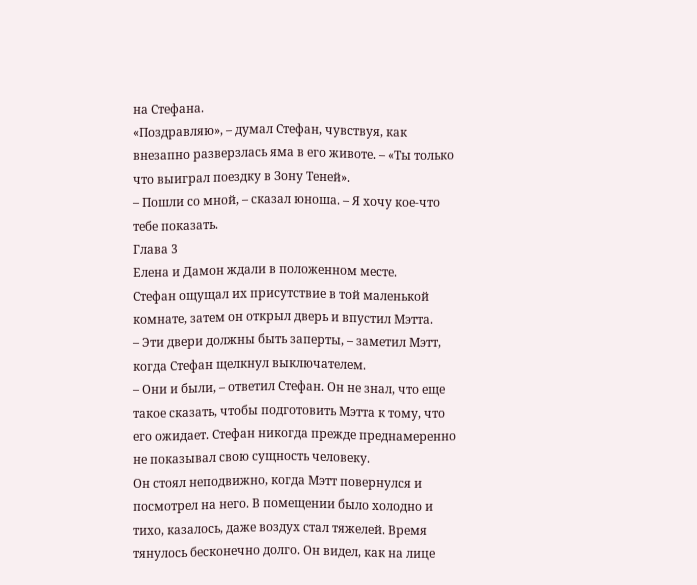на Стефана.
«Поздравляю», – думал Стефан, чувствуя, как внезапно разверзлась яма в его животе. – «Ты только что выиграл поездку в Зону Теней».
– Пошли со мной, – сказал юноша. – Я хочу кое-что тебе показать.
Глава 3
Елена и Дамон ждали в положенном месте.
Стефан ощущал их присутствие в той маленькой комнате, затем он открыл дверь и впустил Мэтта.
– Эти двери должны быть заперты, – заметил Мэтт, когда Стефан щелкнул выключателем.
– Они и были, – ответил Стефан. Он не знал, что еще такое сказать, чтобы подготовить Мэтта к тому, что его ожидает. Стефан никогда прежде преднамеренно не показывал свою сущность человеку.
Он стоял неподвижно, когда Мэтт повернулся и посмотрел на него. В помещении было холодно и тихо, казалось, даже воздух стал тяжелей. Время тянулось бесконечно долго. Он видел, как на лице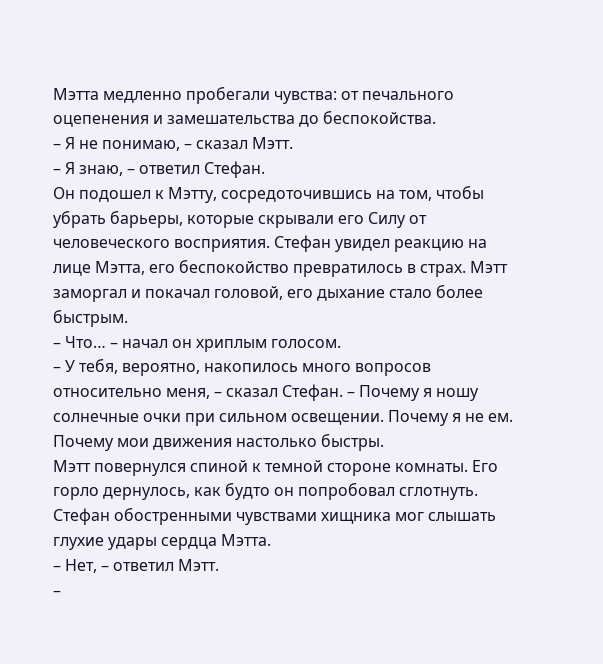Мэтта медленно пробегали чувства: от печального оцепенения и замешательства до беспокойства.
– Я не понимаю, – сказал Мэтт.
– Я знаю, – ответил Стефан.
Он подошел к Мэтту, сосредоточившись на том, чтобы убрать барьеры, которые скрывали его Силу от человеческого восприятия. Стефан увидел реакцию на лице Мэтта, его беспокойство превратилось в страх. Мэтт заморгал и покачал головой, его дыхание стало более быстрым.
– Что… – начал он хриплым голосом.
– У тебя, вероятно, накопилось много вопросов относительно меня, – сказал Стефан. – Почему я ношу солнечные очки при сильном освещении. Почему я не ем. Почему мои движения настолько быстры.
Мэтт повернулся спиной к темной стороне комнаты. Его горло дернулось, как будто он попробовал сглотнуть. Стефан обостренными чувствами хищника мог слышать глухие удары сердца Мэтта.
– Нет, – ответил Мэтт.
–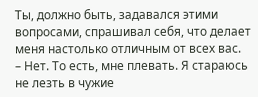Ты, должно быть, задавался этими вопросами, спрашивал себя, что делает меня настолько отличным от всех вас.
– Нет. То есть, мне плевать. Я стараюсь не лезть в чужие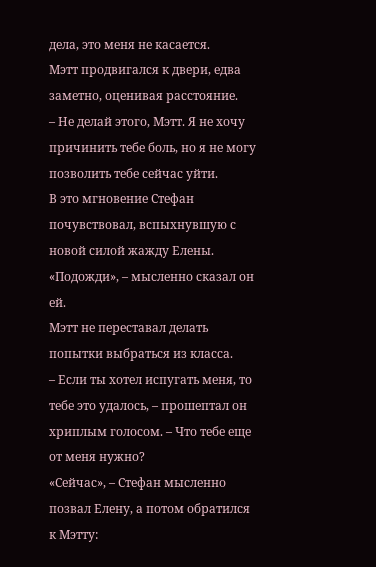дела, это меня не касается.
Мэтт продвигался к двери, едва заметно, оценивая расстояние.
– Не делай этого, Мэтт. Я не хочу причинить тебе боль, но я не могу позволить тебе сейчас уйти.
В это мгновение Стефан почувствовал, вспыхнувшую с новой силой жажду Елены.
«Подожди», – мысленно сказал он ей.
Мэтт не переставал делать попытки выбраться из класса.
– Если ты хотел испугать меня, то тебе это удалось, – прошептал он хриплым голосом. – Что тебе еще от меня нужно?
«Сейчас», – Стефан мысленно позвал Елену, а потом обратился к Мэтту: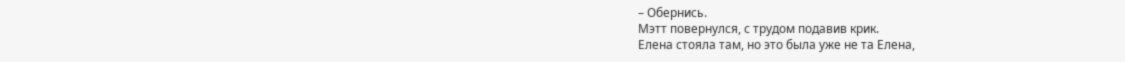– Обернись.
Мэтт повернулся, с трудом подавив крик.
Елена стояла там, но это была уже не та Елена,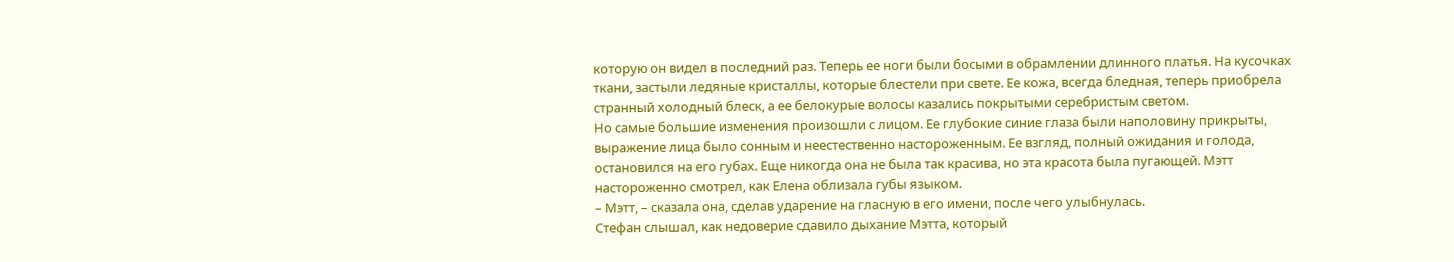которую он видел в последний раз. Теперь ее ноги были босыми в обрамлении длинного платья. На кусочках ткани, застыли ледяные кристаллы, которые блестели при свете. Ее кожа, всегда бледная, теперь приобрела странный холодный блеск, а ее белокурые волосы казались покрытыми серебристым светом.
Но самые большие изменения произошли с лицом. Ее глубокие синие глаза были наполовину прикрыты, выражение лица было сонным и неестественно настороженным. Ее взгляд, полный ожидания и голода, остановился на его губах. Еще никогда она не была так красива, но эта красота была пугающей. Мэтт настороженно смотрел, как Елена облизала губы языком.
– Мэтт, – сказала она, сделав ударение на гласную в его имени, после чего улыбнулась.
Стефан слышал, как недоверие сдавило дыхание Мэтта, который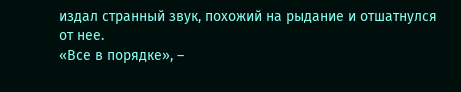издал странный звук, похожий на рыдание и отшатнулся от нее.
«Все в порядке», –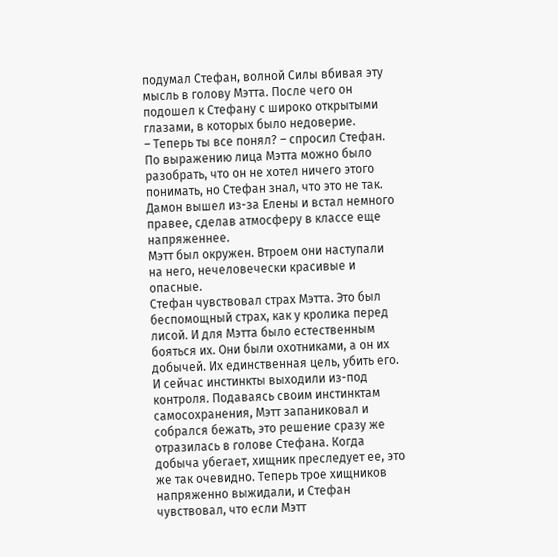подумал Стефан, волной Силы вбивая эту мысль в голову Мэтта. После чего он подошел к Стефану с широко открытыми глазами, в которых было недоверие.
– Теперь ты все понял? – спросил Стефан.
По выражению лица Мэтта можно было разобрать, что он не хотел ничего этого понимать, но Стефан знал, что это не так. Дамон вышел из-за Елены и встал немного правее, сделав атмосферу в классе еще напряженнее.
Мэтт был окружен. Втроем они наступали на него, нечеловечески красивые и опасные.
Стефан чувствовал страх Мэтта. Это был беспомощный страх, как у кролика перед лисой. И для Мэтта было естественным бояться их. Они были охотниками, а он их добычей. Их единственная цель, убить его.
И сейчас инстинкты выходили из-под контроля. Подаваясь своим инстинктам самосохранения, Мэтт запаниковал и собрался бежать, это решение сразу же отразилась в голове Стефана. Когда добыча убегает, хищник преследует ее, это же так очевидно. Теперь трое хищников напряженно выжидали, и Стефан чувствовал, что если Мэтт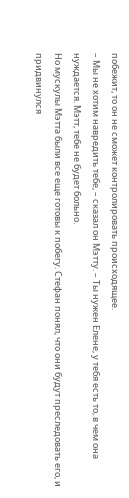побежит, то он не сможет контролировать происходящее.
– Мы не хотим навредить тебе, – сказал он Мэтту. – Ты нужен Елене, у тебя есть то, в чем она нуждается. Мэтт, тебе не будет больно.
Но мускулы Мэтта были все еще готовы к побегу. Стефан понял, что они будут преследовать его, и придвинулся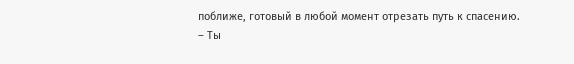поближе, готовый в любой момент отрезать путь к спасению.
– Ты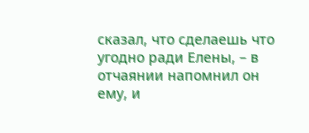сказал, что сделаешь что угодно ради Елены, – в отчаянии напомнил он ему, и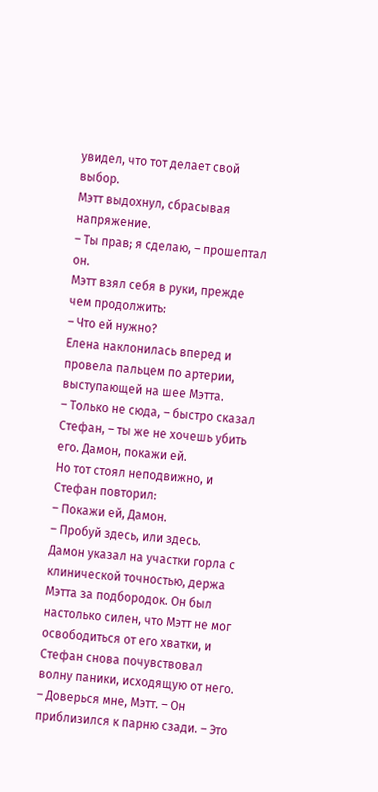увидел, что тот делает свой выбор.
Мэтт выдохнул, сбрасывая напряжение.
– Ты прав; я сделаю, – прошептал он.
Мэтт взял себя в руки, прежде чем продолжить:
– Что ей нужно?
Елена наклонилась вперед и провела пальцем по артерии, выступающей на шее Мэтта.
– Только не сюда, – быстро сказал Стефан, – ты же не хочешь убить его. Дамон, покажи ей.
Но тот стоял неподвижно, и Стефан повторил:
– Покажи ей, Дамон.
– Пробуй здесь, или здесь.
Дамон указал на участки горла с клинической точностью, держа Мэтта за подбородок. Он был настолько силен, что Мэтт не мог освободиться от его хватки, и Стефан снова почувствовал волну паники, исходящую от него.
– Доверься мне, Мэтт. – Он приблизился к парню сзади. – Это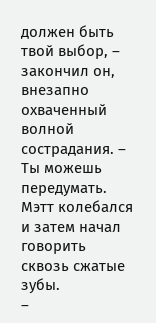должен быть твой выбор, – закончил он, внезапно охваченный волной сострадания. – Ты можешь передумать.
Мэтт колебался и затем начал говорить сквозь сжатые зубы.
–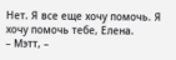Нет. Я все еще хочу помочь. Я хочу помочь тебе, Елена.
– Мэтт, –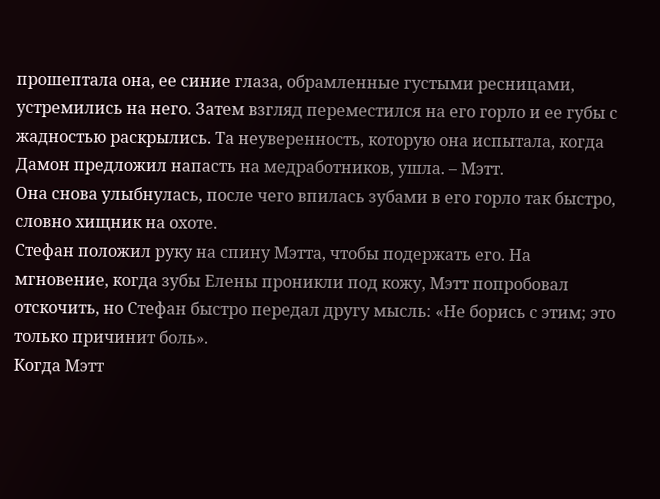прошептала она, ее синие глаза, обрамленные густыми ресницами, устремились на него. Затем взгляд переместился на его горло и ее губы с жадностью раскрылись. Та неуверенность, которую она испытала, когда Дамон предложил напасть на медработников, ушла. – Мэтт.
Она снова улыбнулась, после чего впилась зубами в его горло так быстро, словно хищник на охоте.
Стефан положил руку на спину Мэтта, чтобы подержать его. На мгновение, когда зубы Елены проникли под кожу, Мэтт попробовал отскочить, но Стефан быстро передал другу мысль: «Не борись с этим; это только причинит боль».
Когда Мэтт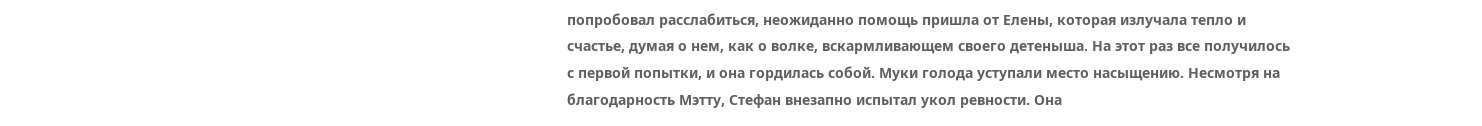попробовал расслабиться, неожиданно помощь пришла от Елены, которая излучала тепло и счастье, думая о нем, как о волке, вскармливающем своего детеныша. На этот раз все получилось с первой попытки, и она гордилась собой. Муки голода уступали место насыщению. Несмотря на благодарность Мэтту, Стефан внезапно испытал укол ревности. Она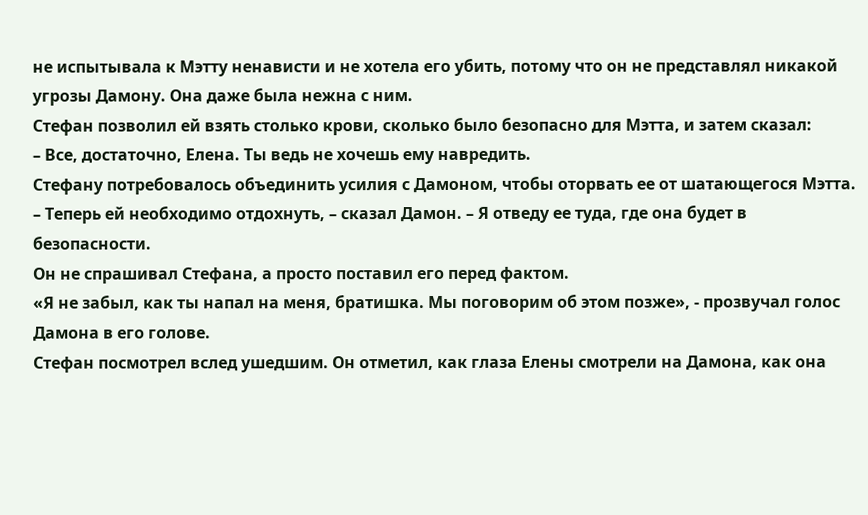не испытывала к Мэтту ненависти и не хотела его убить, потому что он не представлял никакой угрозы Дамону. Она даже была нежна с ним.
Стефан позволил ей взять столько крови, сколько было безопасно для Мэтта, и затем сказал:
– Все, достаточно, Елена. Ты ведь не хочешь ему навредить.
Стефану потребовалось объединить усилия с Дамоном, чтобы оторвать ее от шатающегося Мэтта.
– Теперь ей необходимо отдохнуть, – сказал Дамон. – Я отведу ее туда, где она будет в безопасности.
Он не спрашивал Стефана, а просто поставил его перед фактом.
«Я не забыл, как ты напал на меня, братишка. Мы поговорим об этом позже», - прозвучал голос Дамона в его голове.
Стефан посмотрел вслед ушедшим. Он отметил, как глаза Елены смотрели на Дамона, как она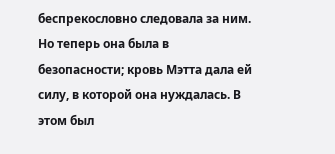беспрекословно следовала за ним. Но теперь она была в безопасности; кровь Мэтта дала ей силу, в которой она нуждалась. В этом был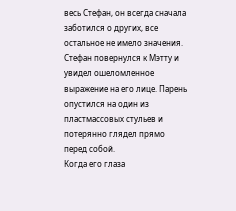весь Стефан, он всегда сначала заботился о других, все остальное не имело значения.
Стефан повернулся к Мэтту и увидел ошеломленное выражение на его лице. Парень опустился на один из пластмассовых стульев и потерянно глядел прямо перед собой.
Когда его глаза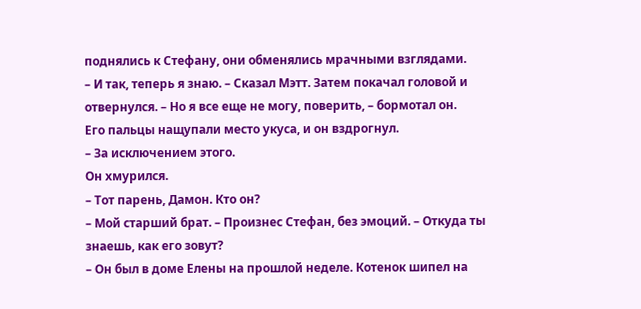поднялись к Стефану, они обменялись мрачными взглядами.
– И так, теперь я знаю. – Сказал Мэтт. Затем покачал головой и отвернулся. – Но я все еще не могу, поверить, – бормотал он.
Его пальцы нащупали место укуса, и он вздрогнул.
– За исключением этого.
Он хмурился.
– Тот парень, Дамон. Кто он?
– Мой старший брат. – Произнес Стефан, без эмоций. – Откуда ты знаешь, как его зовут?
– Он был в доме Елены на прошлой неделе. Котенок шипел на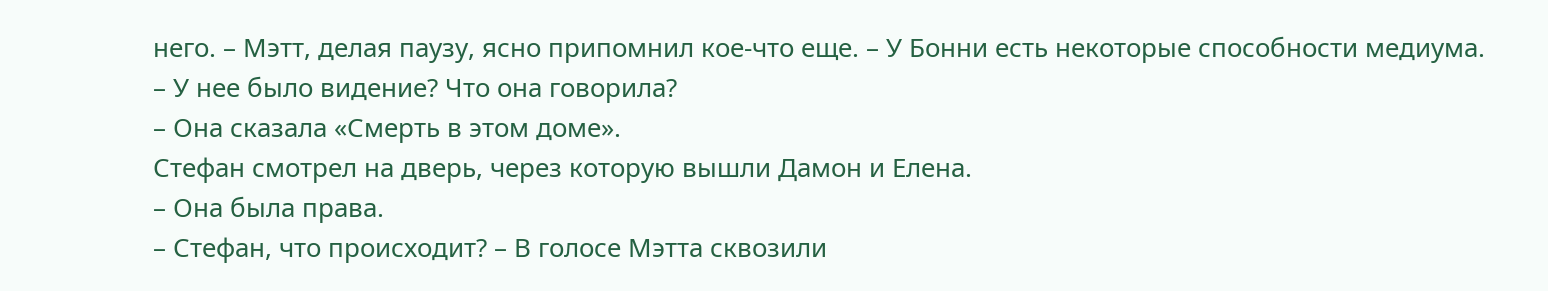него. – Мэтт, делая паузу, ясно припомнил кое-что еще. – У Бонни есть некоторые способности медиума.
– У нее было видение? Что она говорила?
– Она сказала «Смерть в этом доме».
Стефан смотрел на дверь, через которую вышли Дамон и Елена.
– Она была права.
– Стефан, что происходит? – В голосе Мэтта сквозили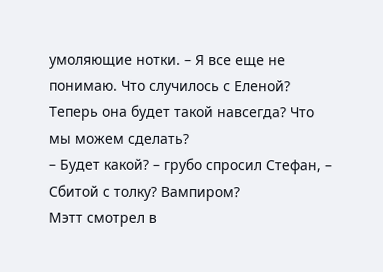умоляющие нотки. – Я все еще не понимаю. Что случилось с Еленой? Теперь она будет такой навсегда? Что мы можем сделать?
– Будет какой? – грубо спросил Стефан, – Сбитой с толку? Вампиром?
Мэтт смотрел в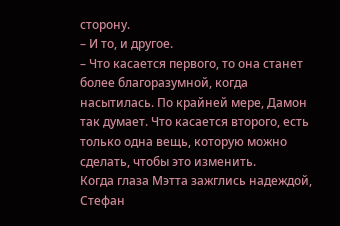сторону.
– И то, и другое.
– Что касается первого, то она станет более благоразумной, когда насытилась. По крайней мере, Дамон так думает. Что касается второго, есть только одна вещь, которую можно сделать, чтобы это изменить.
Когда глаза Мэтта зажглись надеждой, Стефан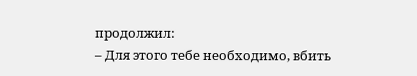продолжил:
– Для этого тебе необходимо, вбить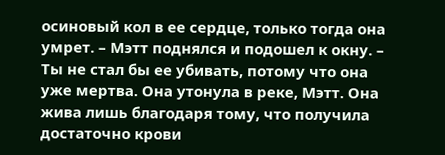осиновый кол в ее сердце, только тогда она умрет. – Мэтт поднялся и подошел к окну. – Ты не стал бы ее убивать, потому что она уже мертва. Она утонула в реке, Мэтт. Она жива лишь благодаря тому, что получила достаточно крови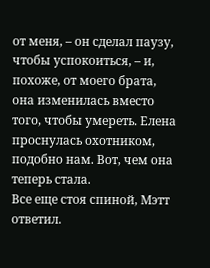от меня, – он сделал паузу, чтобы успокоиться, – и, похоже, от моего брата, она изменилась вместо того, чтобы умереть. Елена проснулась охотником, подобно нам. Вот, чем она теперь стала.
Все еще стоя спиной, Мэтт ответил.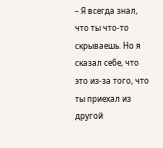– Я всегда знал, что ты что-то скрываешь. Но я сказал себе, что это из-за того, что ты приехал из другой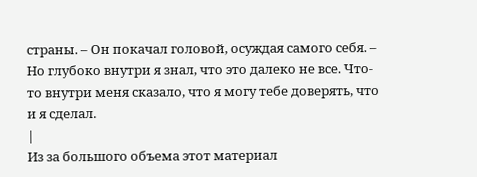страны. – Он покачал головой, осуждая самого себя. – Но глубоко внутри я знал, что это далеко не все. Что-то внутри меня сказало, что я могу тебе доверять, что и я сделал.
|
Из за большого объема этот материал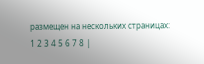размещен на нескольких страницах:
1 2 3 4 5 6 7 8 |